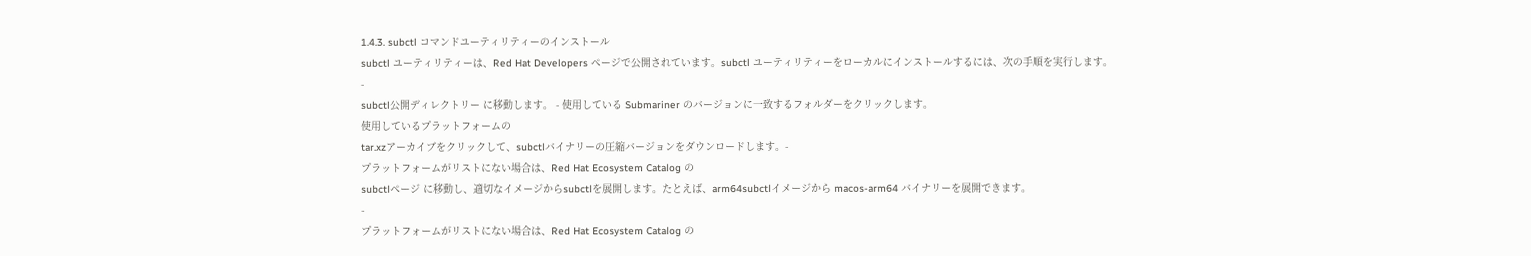1.4.3. subctl コマンドユーティリティーのインストール
subctl ユーティリティーは、Red Hat Developers ページで公開されています。subctl ユーティリティーをローカルにインストールするには、次の手順を実行します。
-
subctl公開ディレクトリー に移動します。 - 使用している Submariner のバージョンに一致するフォルダーをクリックします。
使用しているプラットフォームの
tar.xzアーカイブをクリックして、subctlバイナリーの圧縮バージョンをダウンロードします。-
プラットフォームがリストにない場合は、Red Hat Ecosystem Catalog の
subctlページ に移動し、適切なイメージからsubctlを展開します。たとえば、arm64subctlイメージから macos-arm64 バイナリーを展開できます。
-
プラットフォームがリストにない場合は、Red Hat Ecosystem Catalog の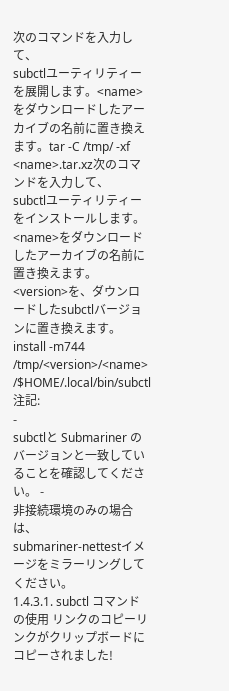次のコマンドを入力して、
subctlユーティリティーを展開します。<name>をダウンロードしたアーカイブの名前に置き換えます。tar -C /tmp/ -xf <name>.tar.xz次のコマンドを入力して、
subctlユーティリティーをインストールします。<name>をダウンロードしたアーカイブの名前に置き換えます。<version>を、ダウンロードしたsubctlバージョンに置き換えます。install -m744 /tmp/<version>/<name> /$HOME/.local/bin/subctl
注記:
-
subctlと Submariner のバージョンと一致していることを確認してください。 -
非接続環境のみの場合は、
submariner-nettestイメージをミラーリングしてください。
1.4.3.1. subctl コマンドの使用 リンクのコピーリンクがクリップボードにコピーされました!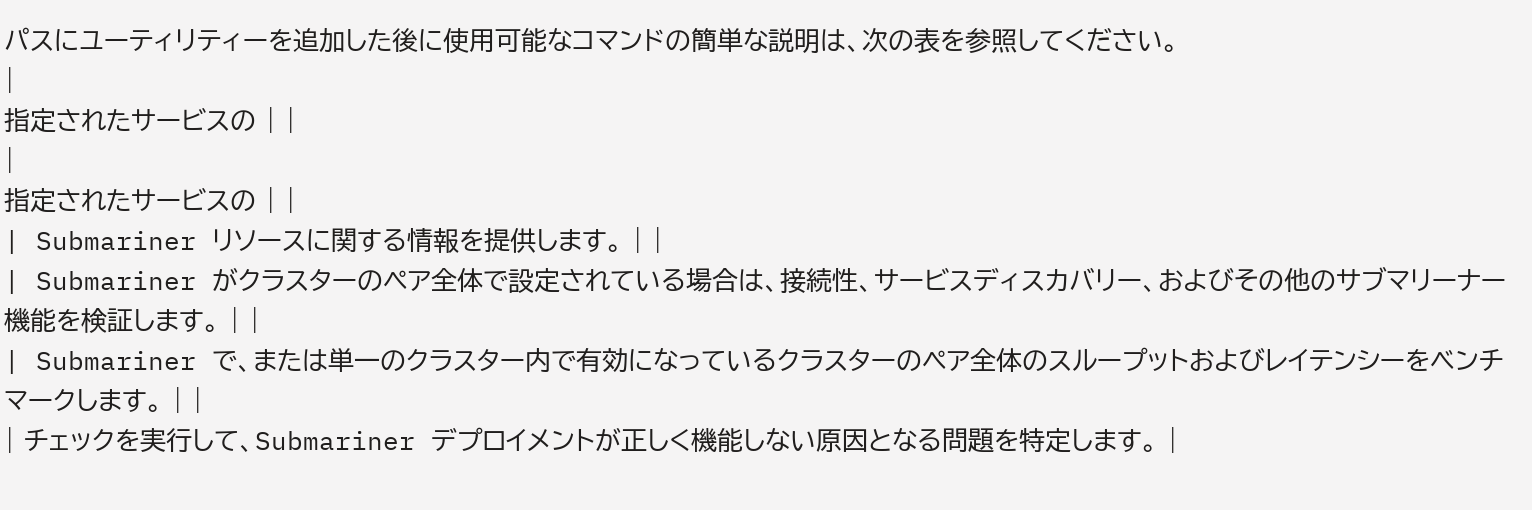パスにユーティリティーを追加した後に使用可能なコマンドの簡単な説明は、次の表を参照してください。
|
指定されたサービスの | |
|
指定されたサービスの | |
| Submariner リソースに関する情報を提供します。 | |
| Submariner がクラスターのペア全体で設定されている場合は、接続性、サービスディスカバリー、およびその他のサブマリーナー機能を検証します。 | |
| Submariner で、または単一のクラスター内で有効になっているクラスターのペア全体のスループットおよびレイテンシーをベンチマークします。 | |
| チェックを実行して、Submariner デプロイメントが正しく機能しない原因となる問題を特定します。 |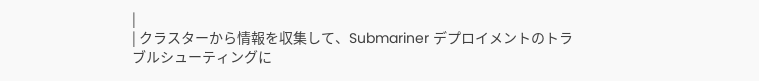|
| クラスターから情報を収集して、Submariner デプロイメントのトラブルシューティングに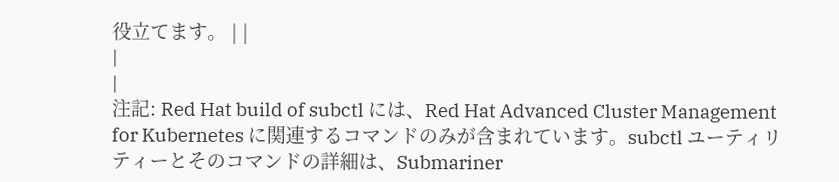役立てます。 | |
|
|
注記: Red Hat build of subctl には、Red Hat Advanced Cluster Management for Kubernetes に関連するコマンドのみが含まれています。subctl ユーティリティーとそのコマンドの詳細は、Submariner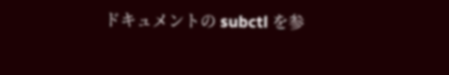ドキュメントの subctl を参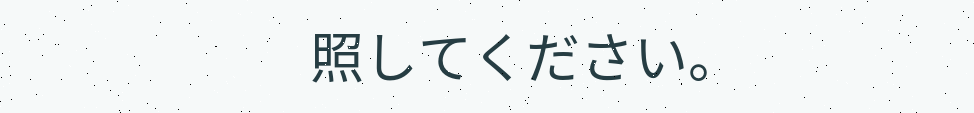照してください。